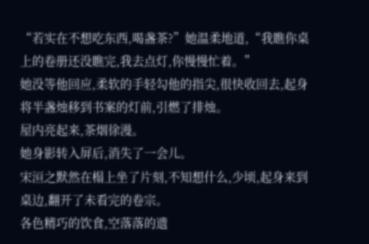“若实在不想吃东西,喝盏茶?”她温柔地道,“我瞧你桌上的卷册还没瞧完,我去点灯,你慢慢忙着。”
她没等他回应,柔软的手轻勾他的指尖,很快收回去,起身将半盏烛移到书案的灯前,引燃了排烛。
屋内亮起来,茶烟徐漫。
她身影转入屏后,消失了一会儿。
宋洹之默然在榻上坐了片刻,不知想什么,少顷,起身来到桌边,翻开了未看完的卷宗。
各色精巧的饮食,空落落的遗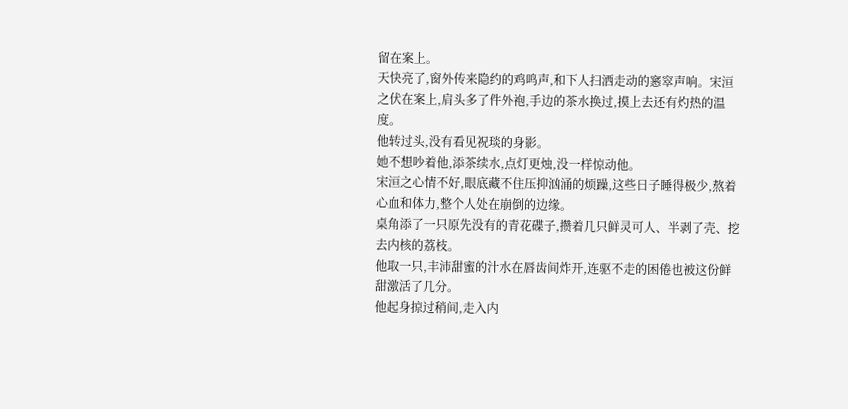留在案上。
天快亮了,窗外传来隐约的鸡鸣声,和下人扫洒走动的窸窣声响。宋洹之伏在案上,肩头多了件外袍,手边的茶水换过,摸上去还有灼热的温度。
他转过头,没有看见祝琰的身影。
她不想吵着他,添茶续水,点灯更烛,没一样惊动他。
宋洹之心情不好,眼底藏不住压抑汹涌的烦躁,这些日子睡得极少,熬着心血和体力,整个人处在崩倒的边缘。
桌角添了一只原先没有的青花碟子,攒着几只鲜灵可人、半剥了壳、挖去内核的荔枝。
他取一只,丰沛甜蜜的汁水在唇齿间炸开,连驱不走的困倦也被这份鲜甜激活了几分。
他起身掠过稍间,走入内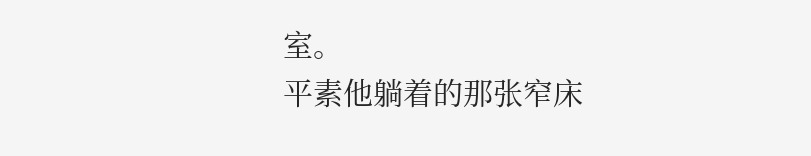室。
平素他躺着的那张窄床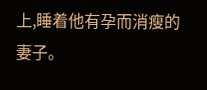上,睡着他有孕而消瘦的妻子。